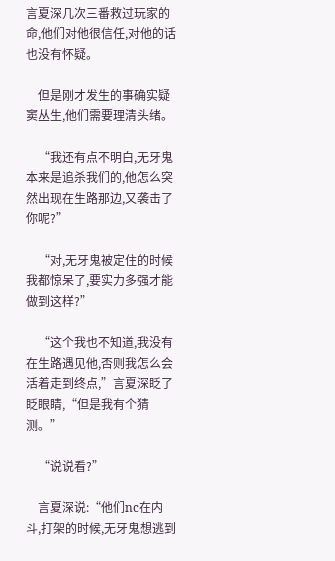言夏深几次三番救过玩家的命,他们对他很信任,对他的话也没有怀疑。

    但是刚才发生的事确实疑窦丛生,他们需要理清头绪。

    “我还有点不明白,无牙鬼本来是追杀我们的,他怎么突然出现在生路那边,又袭击了你呢?”

    “对,无牙鬼被定住的时候我都惊呆了,要实力多强才能做到这样?”

    “这个我也不知道,我没有在生路遇见他,否则我怎么会活着走到终点,”言夏深眨了眨眼睛,“但是我有个猜测。”

    “说说看?”

    言夏深说:“他们nc在内斗,打架的时候,无牙鬼想逃到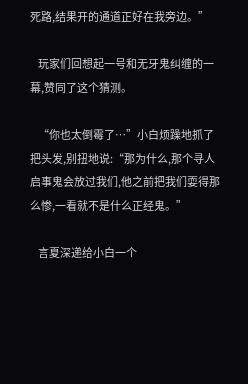死路,结果开的通道正好在我旁边。”

    玩家们回想起一号和无牙鬼纠缠的一幕,赞同了这个猜测。

    “你也太倒霉了…”小白烦躁地抓了把头发,别扭地说:“那为什么,那个寻人启事鬼会放过我们,他之前把我们耍得那么惨,一看就不是什么正经鬼。”

    言夏深递给小白一个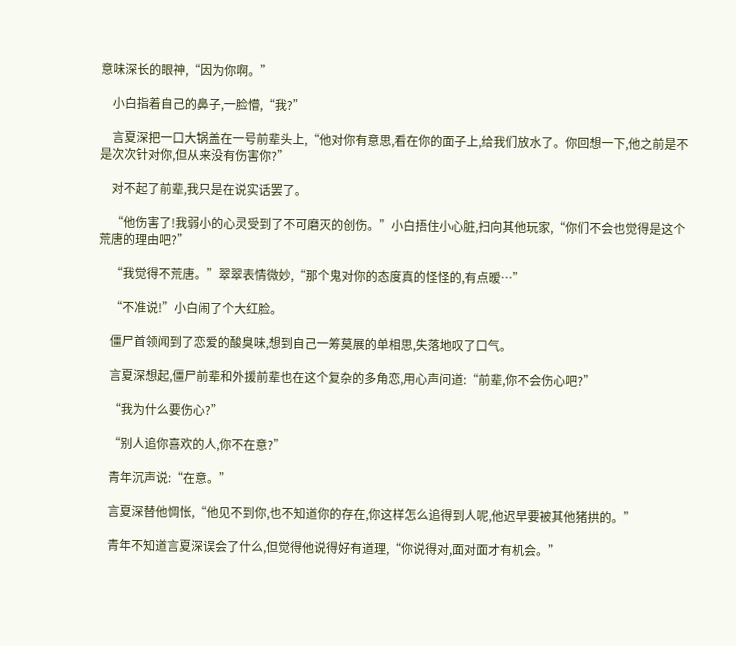意味深长的眼神,“因为你啊。”

    小白指着自己的鼻子,一脸懵,“我?”

    言夏深把一口大锅盖在一号前辈头上,“他对你有意思,看在你的面子上,给我们放水了。你回想一下,他之前是不是次次针对你,但从来没有伤害你?”

    对不起了前辈,我只是在说实话罢了。

    “他伤害了!我弱小的心灵受到了不可磨灭的创伤。”小白捂住小心脏,扫向其他玩家,“你们不会也觉得是这个荒唐的理由吧?”

    “我觉得不荒唐。”翠翠表情微妙,“那个鬼对你的态度真的怪怪的,有点暧…”

    “不准说!”小白闹了个大红脸。

    僵尸首领闻到了恋爱的酸臭味,想到自己一筹莫展的单相思,失落地叹了口气。

    言夏深想起,僵尸前辈和外援前辈也在这个复杂的多角恋,用心声问道:“前辈,你不会伤心吧?”

    “我为什么要伤心?”

    “别人追你喜欢的人,你不在意?”

    青年沉声说:“在意。”

    言夏深替他惆怅,“他见不到你,也不知道你的存在,你这样怎么追得到人呢,他迟早要被其他猪拱的。”

    青年不知道言夏深误会了什么,但觉得他说得好有道理,“你说得对,面对面才有机会。”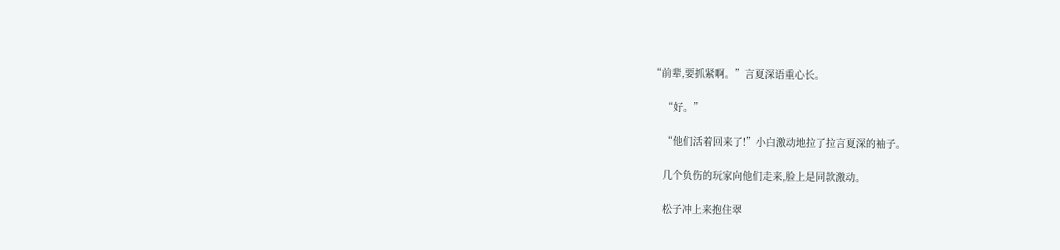“前辈,要抓紧啊。”言夏深语重心长。

    “好。”

    “他们活着回来了!”小白激动地拉了拉言夏深的袖子。

    几个负伤的玩家向他们走来,脸上是同款激动。

    松子冲上来抱住翠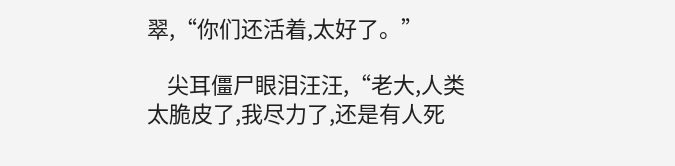翠,“你们还活着,太好了。”

    尖耳僵尸眼泪汪汪,“老大,人类太脆皮了,我尽力了,还是有人死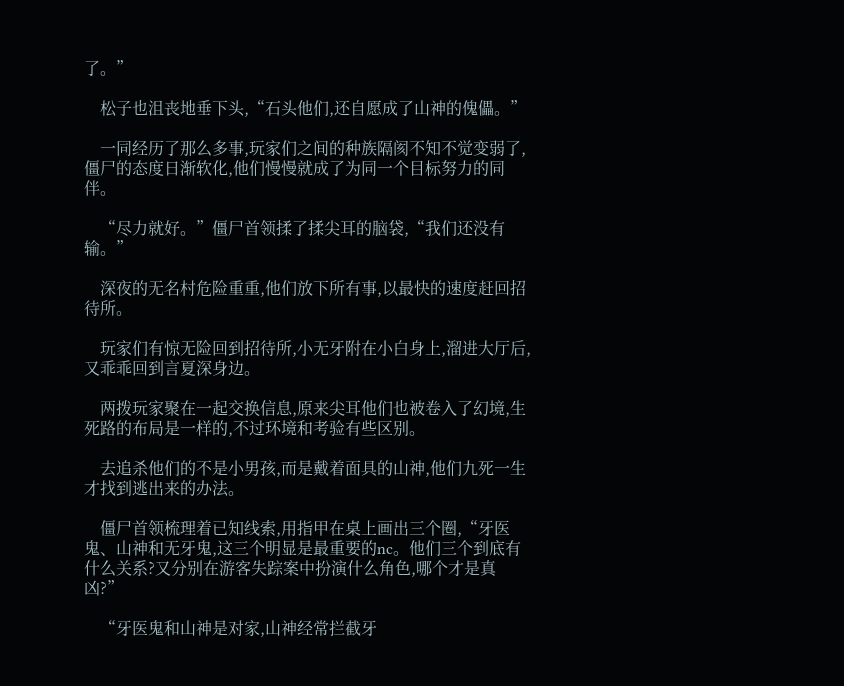了。”

    松子也沮丧地垂下头,“石头他们,还自愿成了山神的傀儡。”

    一同经历了那么多事,玩家们之间的种族隔阂不知不觉变弱了,僵尸的态度日渐软化,他们慢慢就成了为同一个目标努力的同伴。

    “尽力就好。”僵尸首领揉了揉尖耳的脑袋,“我们还没有输。”

    深夜的无名村危险重重,他们放下所有事,以最快的速度赶回招待所。

    玩家们有惊无险回到招待所,小无牙附在小白身上,溜进大厅后,又乖乖回到言夏深身边。

    两拨玩家聚在一起交换信息,原来尖耳他们也被卷入了幻境,生死路的布局是一样的,不过环境和考验有些区别。

    去追杀他们的不是小男孩,而是戴着面具的山神,他们九死一生才找到逃出来的办法。

    僵尸首领梳理着已知线索,用指甲在桌上画出三个圈,“牙医鬼、山神和无牙鬼,这三个明显是最重要的nc。他们三个到底有什么关系?又分别在游客失踪案中扮演什么角色,哪个才是真凶?”

    “牙医鬼和山神是对家,山神经常拦截牙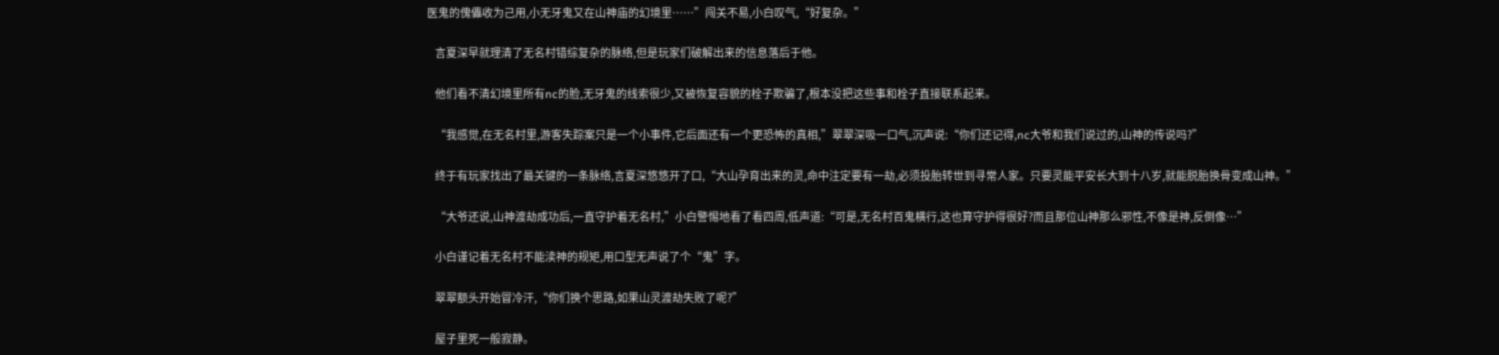医鬼的傀儡收为己用,小无牙鬼又在山神庙的幻境里……”闯关不易,小白叹气,“好复杂。”

    言夏深早就理清了无名村错综复杂的脉络,但是玩家们破解出来的信息落后于他。

    他们看不清幻境里所有nc的脸,无牙鬼的线索很少,又被恢复容貌的栓子欺骗了,根本没把这些事和栓子直接联系起来。

    “我感觉,在无名村里,游客失踪案只是一个小事件,它后面还有一个更恐怖的真相,”翠翠深吸一口气,沉声说:“你们还记得,nc大爷和我们说过的,山神的传说吗?”

    终于有玩家找出了最关键的一条脉络,言夏深悠悠开了口,“大山孕育出来的灵,命中注定要有一劫,必须投胎转世到寻常人家。只要灵能平安长大到十八岁,就能脱胎换骨变成山神。”

    “大爷还说,山神渡劫成功后,一直守护着无名村,”小白警惕地看了看四周,低声道:“可是,无名村百鬼横行,这也算守护得很好?而且那位山神那么邪性,不像是神,反倒像…”

    小白谨记着无名村不能渎神的规矩,用口型无声说了个“鬼”字。

    翠翠额头开始冒冷汗,“你们换个思路,如果山灵渡劫失败了呢?”

    屋子里死一般寂静。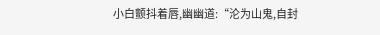小白颤抖着唇,幽幽道:“沦为山鬼,自封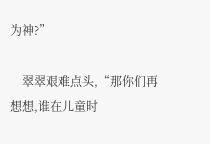为神?”

    翠翠艰难点头,“那你们再想想,谁在儿童时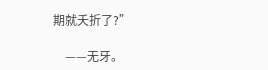期就夭折了?”

    ——无牙。